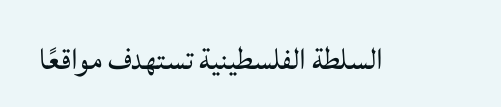السلطة الفلسطينية تستهدف مواقعًا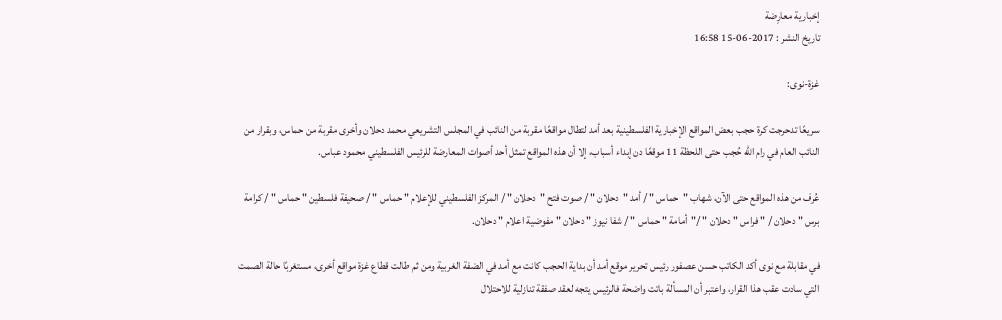إخبارية معارِضة
تاريخ النشر : 2017-06-15 16:58

غزة-نوى:

سريعًا تدحرجت كرة حجب بعض المواقع الإخبارية الفلسطينية بعد أمد لتطال مواقعًا مقربة من النائب في المجلس التشريعي محمد دحلان وأخرى مقربة من حماس، وبقرار من النائب العام في رام الله حُجب حتى اللحظة 11 موقعًا دن إبداء أسباب، إلا أن هذه المواقع تمثل أحد أصوات المعارضة للرئيس الفلسطيني محمود عباس.

عُرف من هذه المواقع حتى الآن، شهاب "حماس " / أمد "دحلان " / صوت فتح "دحلان " / المركز الفلسطيني للإعلام " حماس " / صحيفة فلسطين " حماس " / كرامة برس " دحلان / " فراس " دحلان " /"أمامة " حماس " / شفا نيوز " دحلان " مفوضية اعلام " دحلان.

في مقابلة مع نوى أكد الكاتب حسن عصفور رئيس تحرير موقع أمد أن بداية الحجب كانت مع أمد في الضفة الغربية ومن ثم طالت قطاع غزة مواقع أخرى، مستغربًا حالة الصمت التي سادت عقب هذا القرار، واعتبر أن المسألة باتت واضحة فالرئيس يتجه لعقد صفقة تنازلية للاحتلال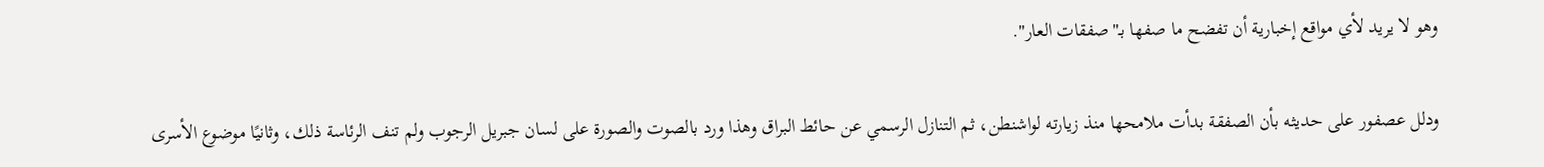وهو لا يريد لأي مواقع إخبارية أن تفضح ما صفها بـ"صفقات العار".

ودلل عصفور على حديثه بأن الصفقة بدأت ملامحها منذ زيارته لواشنطن، ثم التنازل الرسمي عن حائط البراق وهذا ورد بالصوت والصورة على لسان جبريل الرجوب ولم تنف الرئاسة ذلك، وثانيًا موضوع الأسرى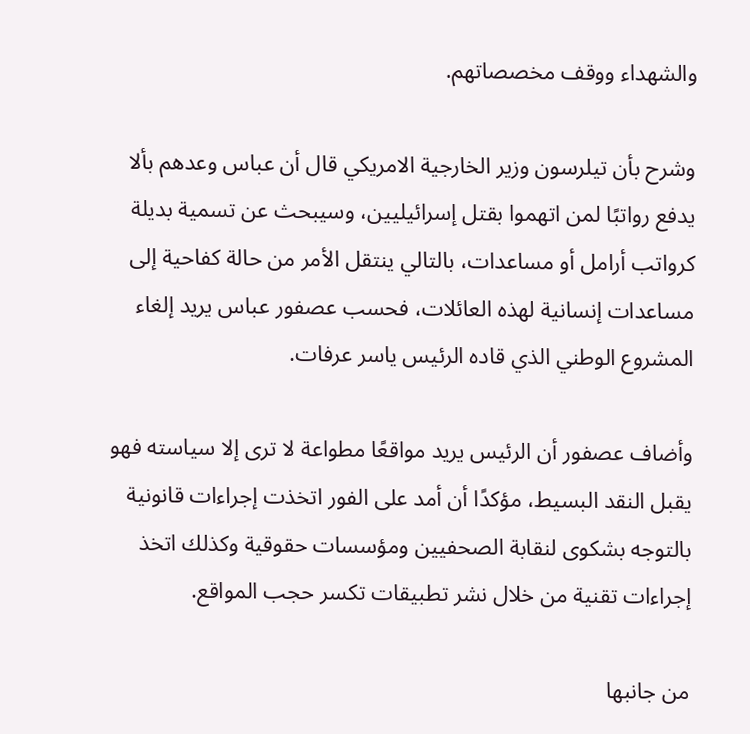والشهداء ووقف مخصصاتهم.

وشرح بأن تيلرسون وزير الخارجية الامريكي قال أن عباس وعدهم بألا يدفع رواتبًا لمن اتهموا بقتل إسرائيليين، وسيبحث عن تسمية بديلة كرواتب أرامل أو مساعدات، بالتالي ينتقل الأمر من حالة كفاحية إلى مساعدات إنسانية لهذه العائلات، فحسب عصفور عباس يريد إلغاء المشروع الوطني الذي قاده الرئيس ياسر عرفات.

وأضاف عصفور أن الرئيس يريد مواقعًا مطواعة لا ترى إلا سياسته فهو يقبل النقد البسيط، مؤكدًا أن أمد على الفور اتخذت إجراءات قانونية بالتوجه بشكوى لنقابة الصحفيين ومؤسسات حقوقية وكذلك اتخذ إجراءات تقنية من خلال نشر تطبيقات تكسر حجب المواقع.

من جانبها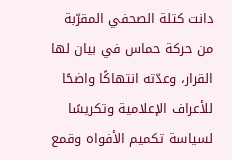دانت كتلة الصحفي المقرّبة من حركة حماس في بيان لها القرار، وعدّته انتهاكًا واضحًا للأعراف الإعلامية وتكريسًا لسياسة تكميم الأفواه وقمع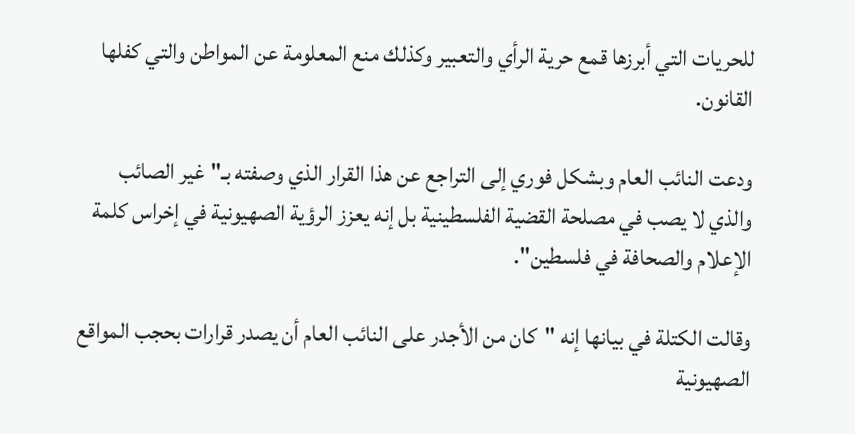للحريات التي أبرزها قمع حرية الرأي والتعبير وكذلك منع المعلومة عن المواطن والتي كفلها القانون.

ودعت النائب العام وبشكل فوري إلى التراجع عن هذا القرار الذي وصفته بـ"غير الصائب والذي لا يصب في مصلحة القضية الفلسطينية بل إنه يعزز الرؤية الصهيونية في إخراس كلمة الإعلام والصحافة في فلسطين".

وقالت الكتلة في بيانها إنه "كان من الأجدر على النائب العام أن يصدر قرارات بحجب المواقع الصهيونية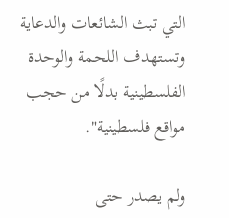التي تبث الشائعات والدعاية وتستهدف اللحمة والوحدة الفلسطينية بدلًا من حجب مواقع فلسطينية".

ولم يصدر حتى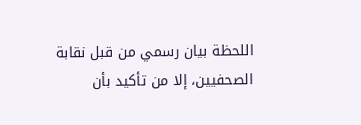اللحظة بيان رسمي من قبل نقابة الصحفيين، إلا من تأكيد بأن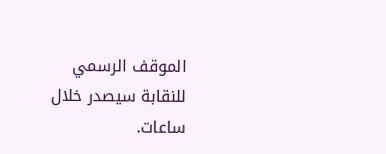الموقف الرسمي للنقابة سيصدر خلال ساعات.